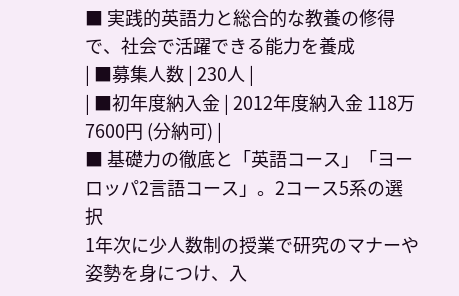■ 実践的英語力と総合的な教養の修得で、社会で活躍できる能力を養成
| ■募集人数 | 230人 |
| ■初年度納入金 | 2012年度納入金 118万7600円 (分納可) |
■ 基礎力の徹底と「英語コース」「ヨーロッパ2言語コース」。2コース5系の選択
1年次に少人数制の授業で研究のマナーや姿勢を身につけ、入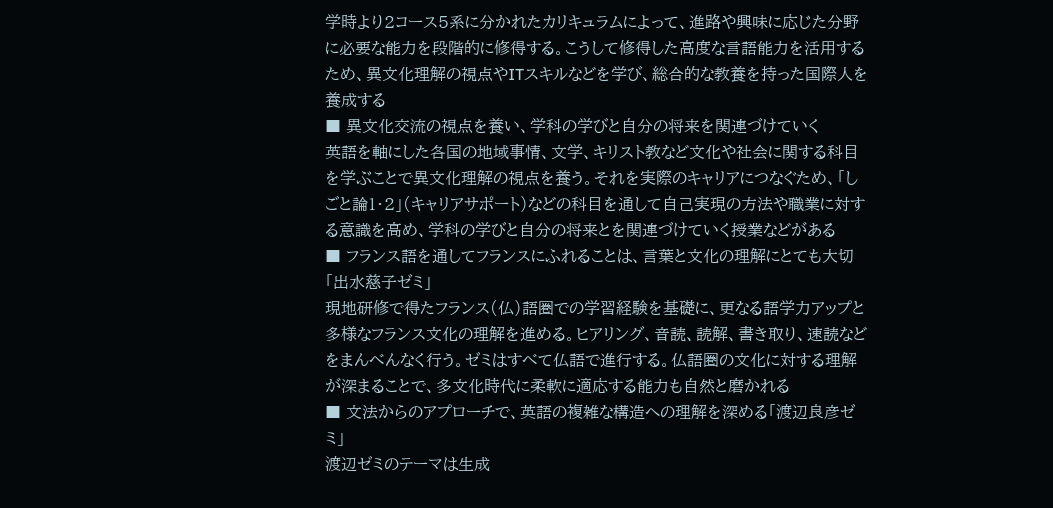学時より2コース5系に分かれたカリキュラムによって、進路や興味に応じた分野に必要な能力を段階的に修得する。こうして修得した高度な言語能力を活用するため、異文化理解の視点やITスキルなどを学び、総合的な教養を持った国際人を養成する
■ 異文化交流の視点を養い、学科の学びと自分の将来を関連づけていく
英語を軸にした各国の地域事情、文学、キリスト教など文化や社会に関する科目を学ぶことで異文化理解の視点を養う。それを実際のキャリアにつなぐため、「しごと論1・2」(キャリアサポート)などの科目を通して自己実現の方法や職業に対する意識を高め、学科の学びと自分の将来とを関連づけていく授業などがある
■ フランス語を通してフランスにふれることは、言葉と文化の理解にとても大切「出水慈子ゼミ」
現地研修で得たフランス(仏)語圏での学習経験を基礎に、更なる語学力アップと多様なフランス文化の理解を進める。ヒアリング、音読、読解、書き取り、速読などをまんべんなく行う。ゼミはすべて仏語で進行する。仏語圏の文化に対する理解が深まることで、多文化時代に柔軟に適応する能力も自然と磨かれる
■ 文法からのアプローチで、英語の複雑な構造への理解を深める「渡辺良彦ゼミ」
渡辺ゼミのテーマは生成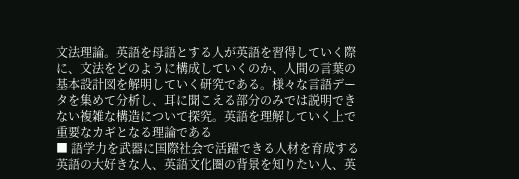文法理論。英語を母語とする人が英語を習得していく際に、文法をどのように構成していくのか、人間の言葉の基本設計図を解明していく研究である。様々な言語データを集めて分析し、耳に聞こえる部分のみでは説明できない複雑な構造について探究。英語を理解していく上で重要なカギとなる理論である
■ 語学力を武器に国際社会で活躍できる人材を育成する
英語の大好きな人、英語文化圏の背景を知りたい人、英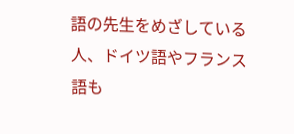語の先生をめざしている人、ドイツ語やフランス語も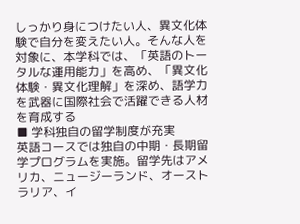しっかり身につけたい人、異文化体験で自分を変えたい人。そんな人を対象に、本学科では、「英語のトータルな運用能力」を高め、「異文化体験・異文化理解」を深め、語学力を武器に国際社会で活躍できる人材を育成する
■ 学科独自の留学制度が充実
英語コースでは独自の中期・長期留学プログラムを実施。留学先はアメリカ、ニュージーランド、オーストラリア、イ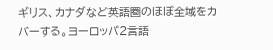ギリス、カナダなど英語圏のほぼ全域をカバーする。ヨーロッパ2言語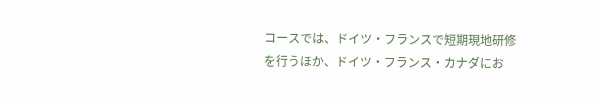コースでは、ドイツ・フランスで短期現地研修を行うほか、ドイツ・フランス・カナダにお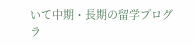いて中期・長期の留学プログラ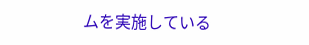ムを実施している